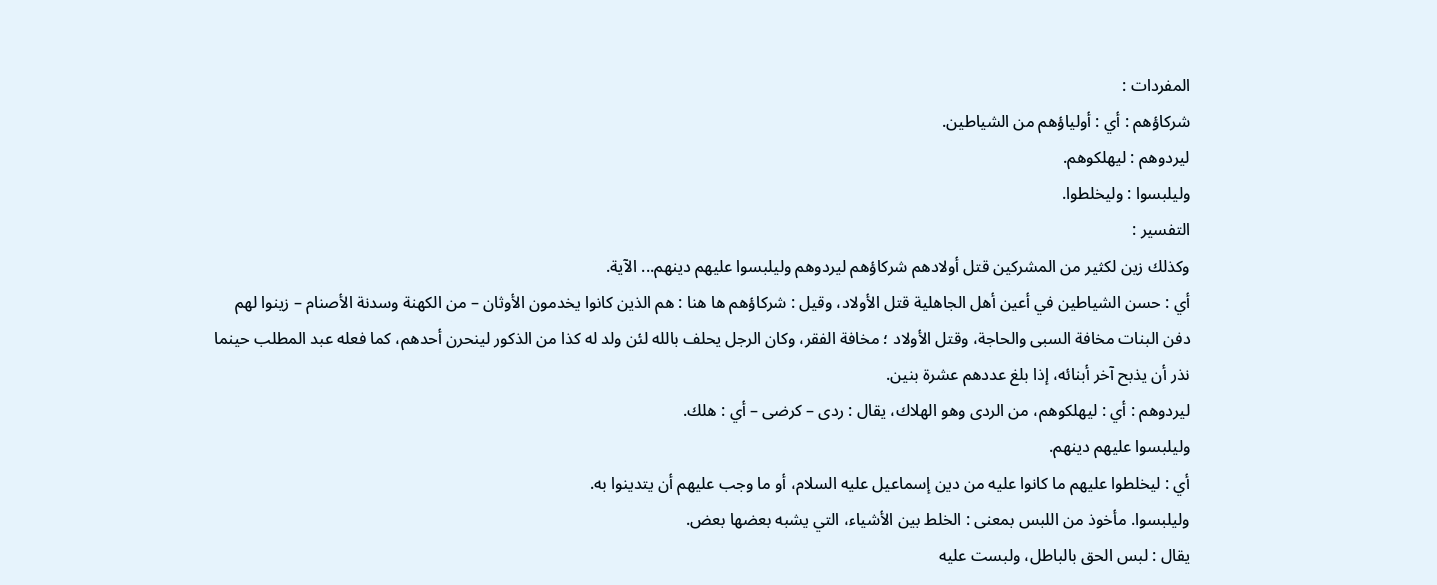المفردات :
شركاؤهم : أي : أولياؤهم من الشياطين.
ليردوهم : ليهلكوهم.
وليلبسوا : وليخلطوا.
التفسير :
وكذلك زين لكثير من المشركين قتل أولادهم شركاؤهم ليردوهم وليلبسوا عليهم دينهم... الآية.
أي : حسن الشياطين في أعين أهل الجاهلية قتل الأولاد، وقيل : شركاؤهم ها هنا : هم الذين كانوا يخدمون الأوثان – من الكهنة وسدنة الأصنام – زينوا لهم دفن البنات مخافة السبى والحاجة، وقتل الأولاد ؛ مخافة الفقر، وكان الرجل يحلف بالله لئن ولد له كذا من الذكور لينحرن أحدهم، كما فعله عبد المطلب حينما نذر أن يذبح آخر أبنائه، إذا بلغ عددهم عشرة بنين.
ليردوهم : أي : ليهلكوهم، من الردى وهو الهلاك، يقال : ردى – كرضى – أي : هلك.
وليلبسوا عليهم دينهم.
أي : ليخلطوا عليهم ما كانوا عليه من دين إسماعيل عليه السلام، أو ما وجب عليهم أن يتدينوا به.
وليلبسوا. مأخوذ من اللبس بمعنى : الخلط بين الأشياء، التي يشبه بعضها بعض.
يقال : لبس الحق بالباطل، ولبست عليه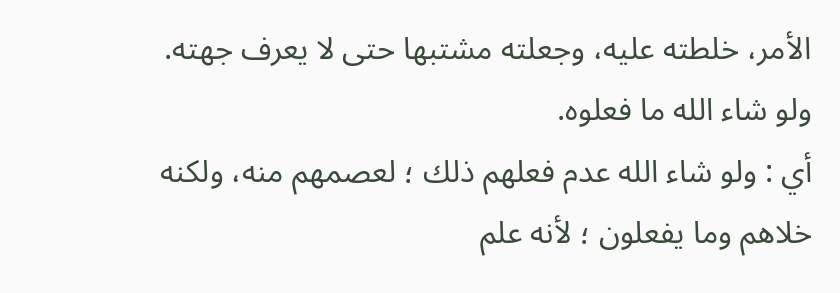الأمر، خلطته عليه، وجعلته مشتبها حتى لا يعرف جهته.
ولو شاء الله ما فعلوه.
أي : ولو شاء الله عدم فعلهم ذلك ؛ لعصمهم منه، ولكنه خلاهم وما يفعلون ؛ لأنه علم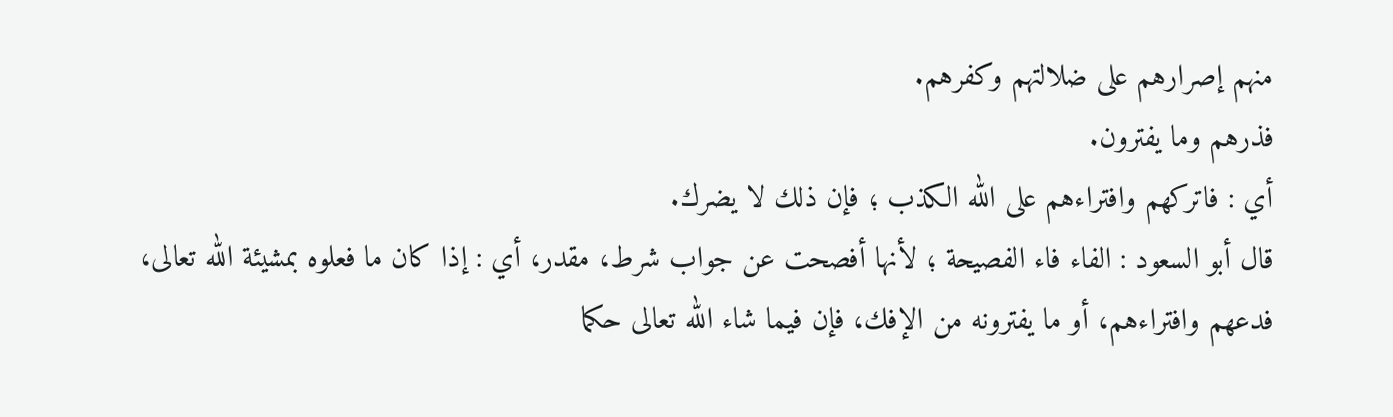منهم إصرارهم على ضلالتهم وكفرهم.
فذرهم وما يفترون.
أي : فاتركهم وافتراءهم على الله الكذب ؛ فإن ذلك لا يضرك.
قال أبو السعود : الفاء فاء الفصيحة ؛ لأنها أفصحت عن جواب شرط، مقدر، أي : إذا كان ما فعلوه بمشيئة الله تعالى، فدعهم وافتراءهم، أو ما يفترونه من الإفك، فإن فيما شاء الله تعالى حكما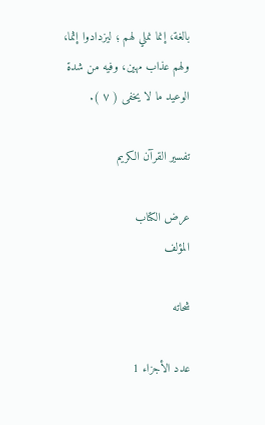بالغة، إنما نملي لهم ؛ ليزدادوا إثما، ولهم عذاب مهين، وفيه من شدة الوعيد ما لا يخفى ( ٧ ).

تفسير القرآن الكريم

عرض الكتاب
المؤلف

شحاته

عدد الأجزاء 1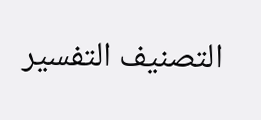التصنيف التفسير